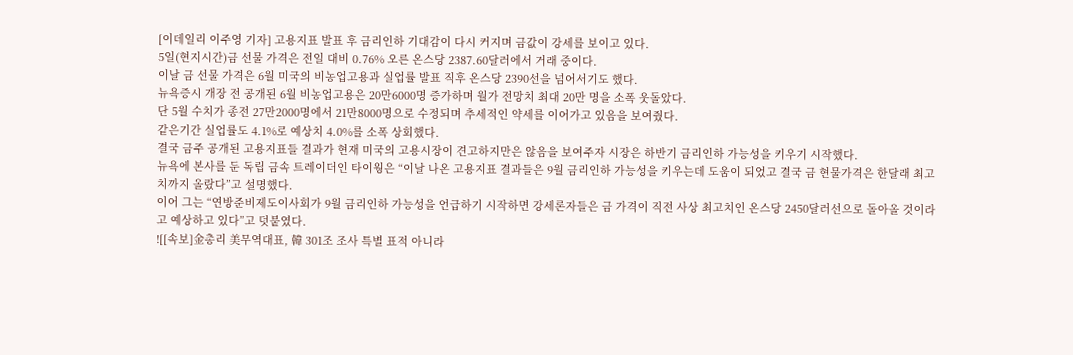[이데일리 이주영 기자] 고용지표 발표 후 금리인하 기대감이 다시 커지며 금값이 강세를 보이고 있다.
5일(현지시간)금 선물 가격은 전일 대비 0.76% 오른 온스당 2387.60달러에서 거래 중이다.
이날 금 선물 가격은 6월 미국의 비농업고용과 실업률 발표 직후 온스당 2390선을 넘어서기도 했다.
뉴욕증시 개장 전 공개된 6월 비농업고용은 20만6000명 증가하며 월가 전망치 최대 20만 명을 소폭 웃돌았다.
단 5월 수치가 종전 27만2000명에서 21만8000명으로 수정되며 추세적인 약세를 이어가고 있음을 보여줬다.
같은기간 실업률도 4.1%로 예상치 4.0%를 소폭 상회했다.
결국 금주 공개된 고용지표들 결과가 현재 미국의 고용시장이 견고하지만은 않음을 보여주자 시장은 하반기 금리인하 가능성을 키우기 시작했다.
뉴욕에 본사를 둔 독립 금속 트레이더인 타이웡은 “이날 나온 고용지표 결과들은 9월 금리인하 가능성을 키우는데 도움이 되었고 결국 금 현물가격은 한달래 최고치까지 올랐다”고 설명했다.
이어 그는 “연방준비제도이사회가 9월 금리인하 가능성을 언급하기 시작하면 강세론자들은 금 가격이 직전 사상 최고치인 온스당 2450달러선으로 돌아올 것이라고 예상하고 있다”고 덧붙였다.
![[속보]金총리 美무역대표, 韓 301조 조사 특별 표적 아니라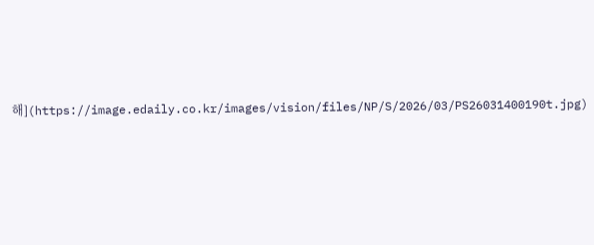해](https://image.edaily.co.kr/images/vision/files/NP/S/2026/03/PS26031400190t.jpg)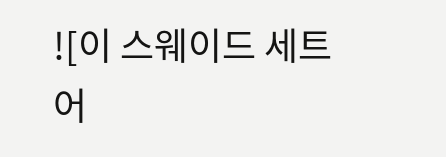![이 스웨이드 세트 어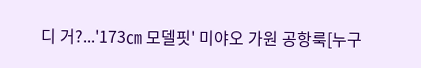디 거?...'173㎝ 모델핏' 미야오 가원 공항룩[누구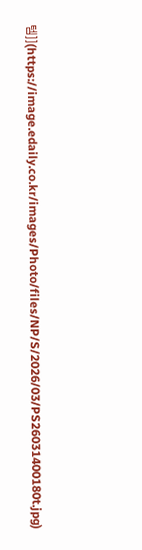템]](https://image.edaily.co.kr/images/Photo/files/NP/S/2026/03/PS26031400180t.jpg)